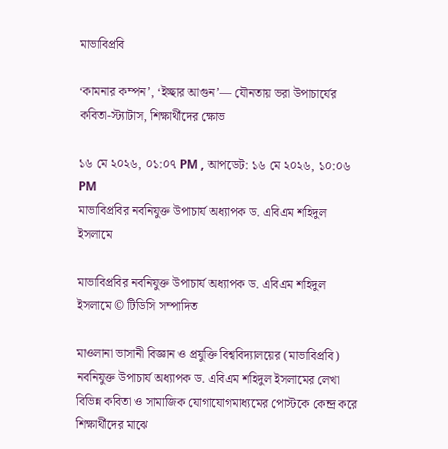মাভাবিপ্রবি

‘কামনার কম্পন’, ‘ইচ্ছার আগুন’— যৌনতায় ভরা উপাচার্যের কবিতা-স্ট্যাটাস, শিক্ষার্থীদের ক্ষোভ

১৬ মে ২০২৬, ০১:০৭ PM , আপডেট: ১৬ মে ২০২৬, ১০:০৬ PM
মাভাবিপ্রবির নবনিযুক্ত উপাচার্য অধ্যাপক ড. এবিএম শহিদুল ইসলামে

মাভাবিপ্রবির নবনিযুক্ত উপাচার্য অধ্যাপক ড. এবিএম শহিদুল ইসলামে © টিডিসি সম্পাদিত

মাওলানা ভাসানী বিজ্ঞান ও প্রযুক্তি বিশ্ববিদ্যালয়ের (মাভাবিপ্রবি) নবনিযুক্ত উপাচার্য অধ্যাপক ড. এবিএম শহিদুল ইসলামের লেখা বিভিন্ন কবিতা ও সামাজিক যোগাযোগমাধ্যমের পোস্টকে কেন্দ্র করে শিক্ষার্থীদের মাঝে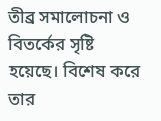তীব্র সমালোচনা ও বিতর্কের সৃষ্টি হয়েছে। বিশেষ করে তার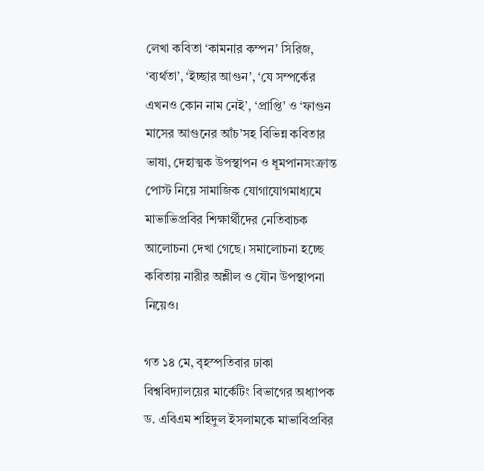লেখা কবিতা ‘কামনার কম্পন’ সিরিজ, ‘ব্যর্থতা’, ‘ইচ্ছার আগুন’, ‘যে সম্পর্কের এখনও কোন নাম নেই’, ‘প্রাপ্তি’ ও ‘ফাগুন মাসের আগুনের আঁচ’সহ বিভিন্ন কবিতার ভাষা, দেহাত্মক উপস্থাপন ও ধূমপানসংক্রান্ত পোস্ট নিয়ে সামাজিক যোগাযোগমাধ্যমে মাভাভিপ্রবির শিক্ষার্থীদের নেতিবাচক আলোচনা দেখা গেছে। সমালোচনা হচ্ছে কবিতায় নারীর অশ্লীল ও যৌন উপস্থাপনা নিয়েও।

গত ১৪ মে, বৃহস্পতিবার ঢাকা বিশ্ববিদ্যালয়ের মার্কেটিং বিভাগের অধ্যাপক ড. এবিএম শহিদুল ইসলামকে মাভাবিপ্রবির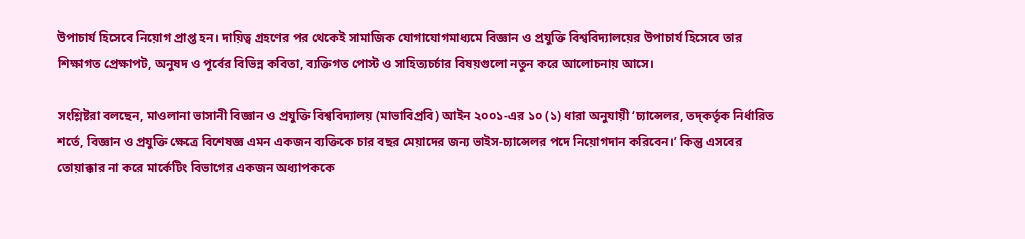উপাচার্য হিসেবে নিয়োগ প্রাপ্ত হন। দায়িত্ব গ্রহণের পর থেকেই সামাজিক যোগাযোগমাধ্যমে বিজ্ঞান ও প্রযুক্তি বিশ্ববিদ্যালয়ের উপাচার্য হিসেবে তার শিক্ষাগত প্রেক্ষাপট, অনুষদ ও পূর্বের বিভিন্ন কবিতা, ব্যক্তিগত পোস্ট ও সাহিত্যচর্চার বিষয়গুলো নতুন করে আলোচনায় আসে।

সংশ্লিষ্টরা বলছেন, মাওলানা ভাসানী বিজ্ঞান ও প্রযুক্তি বিশ্ববিদ্যালয় (মাভাবিপ্রবি) আইন ২০০১-এর ১০ (১) ধারা অনুযায়ী ‘চ্যান্সেলর, তদ্‌কর্তৃক নির্ধারিত শর্তে, বিজ্ঞান ও প্রযুক্তি ক্ষেত্রে বিশেষজ্ঞ এমন একজন ব্যক্তিকে চার বছর মেয়াদের জন্য ভাইস-চ্যান্সেলর পদে নিয়োগদান করিবেন।’ কিন্তু এসবের তোয়াক্কার না করে মার্কেটিং বিভাগের একজন অধ্যাপককে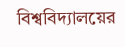বিশ্ববিদ্যালয়ের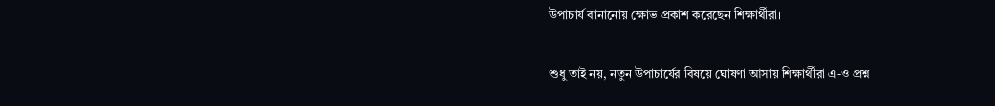উপাচার্য বানানোয় ক্ষোভ প্রকাশ করেছেন শিক্ষার্থীরা।

শুধু তাই নয়, নতুন উপাচার্যের বিষয়ে ঘোষণা আসায় শিক্ষার্থীরা এ-ও প্রশ্ন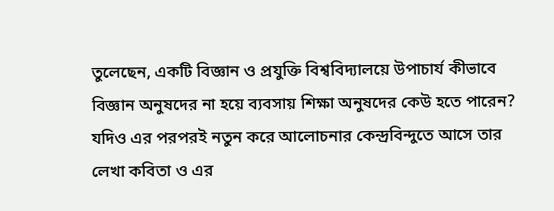তুলেছেন, একটি বিজ্ঞান ও প্রযুক্তি বিশ্ববিদ্যালয়ে উপাচার্য কীভাবে বিজ্ঞান অনুষদের না হয়ে ব্যবসায় শিক্ষা অনুষদের কেউ হতে পারেন? যদিও এর পরপরই নতুন করে আলোচনার কেন্দ্রবিন্দুতে আসে তার লেখা কবিতা ও এর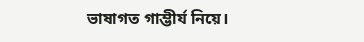ভাষাগত গাম্ভীর্য নিয়ে।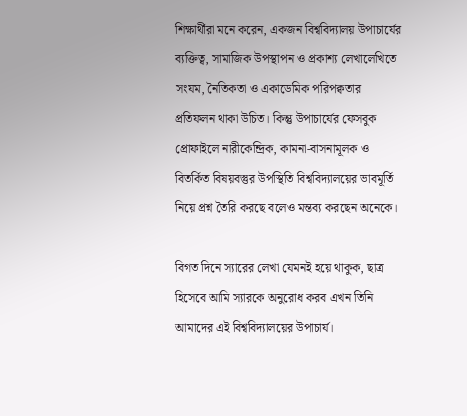শিক্ষার্থীরা মনে করেন, একজন বিশ্ববিদ্যালয় উপাচার্যের ব্যক্তিত্ব, সামাজিক উপস্থাপন ও প্রকাশ্য লেখালেখিতে সংযম, নৈতিকতা ও একাডেমিক পরিপক্বতার প্রতিফলন থাকা উচিত। কিন্তু উপাচার্যের ফেসবুক প্রোফাইলে নারীকেন্দ্রিক, কামনা-বাসনামূলক ও বিতর্কিত বিষয়বস্তুর উপস্থিতি বিশ্ববিদ্যালয়ের ভাবমূর্তি নিয়ে প্রশ্ন তৈরি করছে বলেও মন্তব্য করছেন অনেকে।

বিগত দিনে স্যারের লেখা যেমনই হয়ে থাকুক, ছাত্র হিসেবে আমি স্যারকে অনুরোধ করব এখন তিনি আমাদের এই বিশ্ববিদ্যালয়ের উপাচার্য।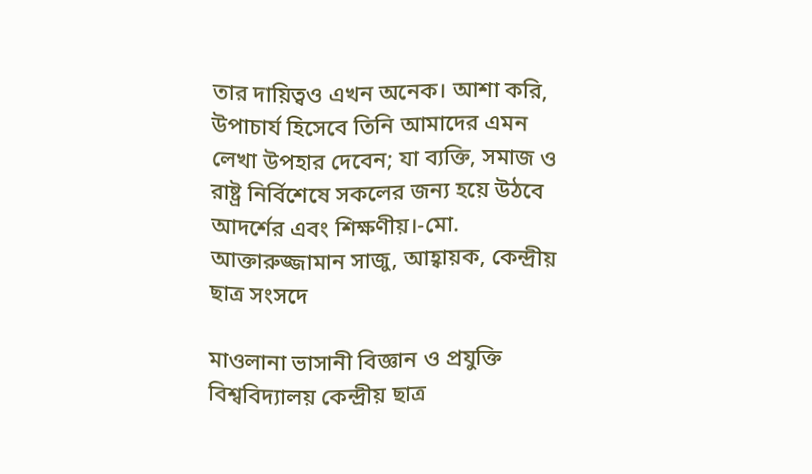তার দায়িত্বও এখন অনেক। আশা করি, উপাচার্য হিসেবে তিনি আমাদের এমন লেখা উপহার দেবেন; যা ব্যক্তি, সমাজ ও রাষ্ট্র নির্বিশেষে সকলের জন্য হয়ে উঠবে আদর্শের এবং শিক্ষণীয়।-মো. আক্তারুজ্জামান সাজু, আহ্বায়ক, কেন্দ্রীয় ছাত্র সংসদে

মাওলানা ভাসানী বিজ্ঞান ও প্রযুক্তি বিশ্ববিদ্যালয় কেন্দ্রীয় ছাত্র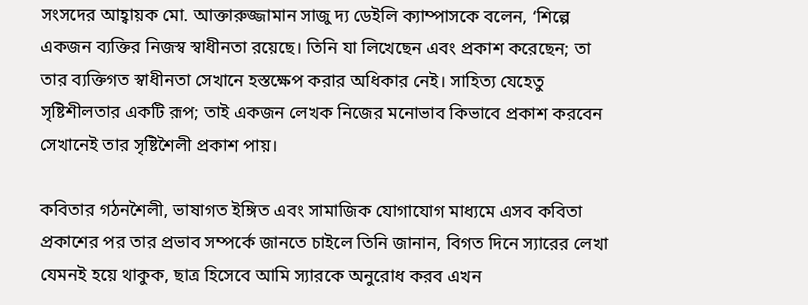সংসদের আহ্বায়ক মো. আক্তারুজ্জামান সাজু দ্য ডেইলি ক্যাম্পাসকে বলেন, ‘শিল্পে একজন ব্যক্তির নিজস্ব স্বাধীনতা রয়েছে। তিনি যা লিখেছেন এবং প্রকাশ করেছেন; তা তার ব্যক্তিগত স্বাধীনতা সেখানে হস্তক্ষেপ করার অধিকার নেই। সাহিত্য যেহেতু সৃষ্টিশীলতার একটি রূপ; তাই একজন লেখক নিজের মনোভাব কিভাবে প্রকাশ করবেন সেখানেই তার সৃষ্টিশৈলী প্রকাশ পায়।

কবিতার গঠনশৈলী, ভাষাগত ইঙ্গিত এবং সামাজিক যোগাযোগ মাধ্যমে এসব কবিতা প্রকাশের পর তার প্রভাব সম্পর্কে জানতে চাইলে তিনি জানান, বিগত দিনে স্যারের লেখা যেমনই হয়ে থাকুক, ছাত্র হিসেবে আমি স্যারকে অনুরোধ করব এখন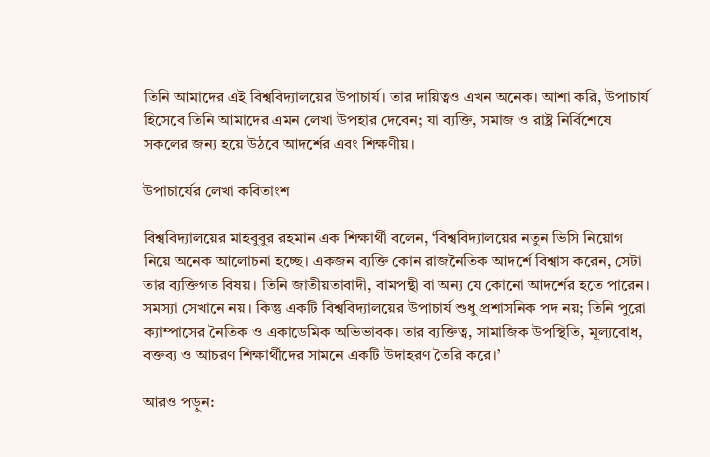তিনি আমাদের এই বিশ্ববিদ্যালয়ের উপাচার্য। তার দায়িত্বও এখন অনেক। আশা করি, উপাচার্য হিসেবে তিনি আমাদের এমন লেখা উপহার দেবেন; যা ব্যক্তি, সমাজ ও রাষ্ট্র নির্বিশেষে সকলের জন্য হয়ে উঠবে আদর্শের এবং শিক্ষণীয়।

উপাচার্যের লেখা কবিতাংশ

বিশ্ববিদ্যালয়ের মাহবুবুর রহমান এক শিক্ষার্থী বলেন, ‘বিশ্ববিদ্যালয়ের নতুন ভিসি নিয়োগ নিয়ে অনেক আলোচনা হচ্ছে। একজন ব্যক্তি কোন রাজনৈতিক আদর্শে বিশ্বাস করেন, সেটা তার ব্যক্তিগত বিষয়। তিনি জাতীয়তাবাদী, বামপন্থী বা অন্য যে কোনো আদর্শের হতে পারেন। সমস্যা সেখানে নয়। কিন্তু একটি বিশ্ববিদ্যালয়ের উপাচার্য শুধু প্রশাসনিক পদ নয়; তিনি পুরো ক্যাম্পাসের নৈতিক ও একাডেমিক অভিভাবক। তার ব্যক্তিত্ব, সামাজিক উপস্থিতি, মূল্যবোধ, বক্তব্য ও আচরণ শিক্ষার্থীদের সামনে একটি উদাহরণ তৈরি করে।’

আরও পড়ুন: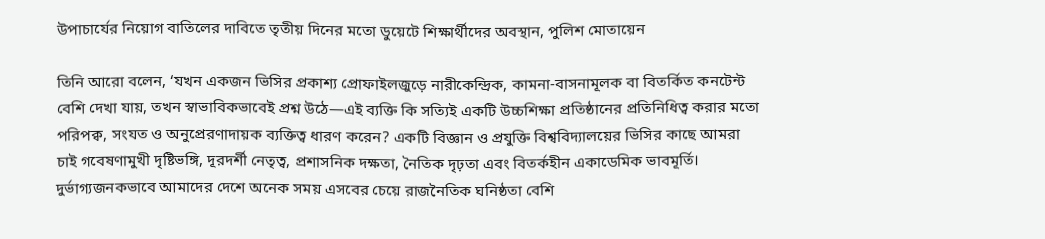উপাচার্যের নিয়োগ বাতিলের দাবিতে তৃতীয় দিনের মতো ডুয়েটে শিক্ষার্থীদের অবস্থান, পুলিশ মোতায়েন

তিনি আরো বলেন, ‘যখন একজন ভিসির প্রকাশ্য প্রোফাইলজুড়ে নারীকেন্দ্রিক, কামনা-বাসনামূলক বা বিতর্কিত কনটেন্ট বেশি দেখা যায়, তখন স্বাভাবিকভাবেই প্রশ্ন উঠে—এই ব্যক্তি কি সত্যিই একটি উচ্চশিক্ষা প্রতিষ্ঠানের প্রতিনিধিত্ব করার মতো পরিপক্ব, সংযত ও অনুপ্রেরণাদায়ক ব্যক্তিত্ব ধারণ করেন? একটি বিজ্ঞান ও প্রযুক্তি বিশ্ববিদ্যালয়ের ভিসির কাছে আমরা চাই গবেষণামুখী দৃষ্টিভঙ্গি, দূরদর্শী নেতৃত্ব, প্রশাসনিক দক্ষতা, নৈতিক দৃঢ়তা এবং বিতর্কহীন একাডেমিক ভাবমূর্তি। দুর্ভাগ্যজনকভাবে আমাদের দেশে অনেক সময় এসবের চেয়ে রাজনৈতিক ঘনিষ্ঠতা বেশি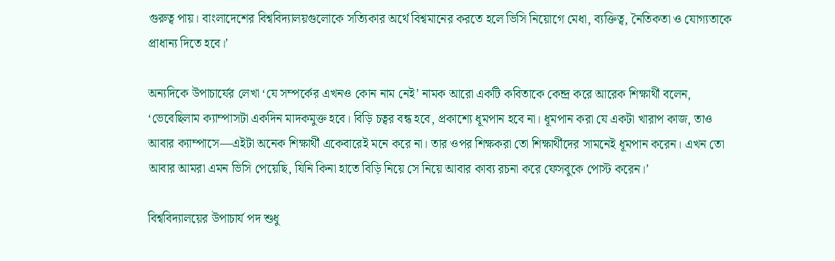গুরুত্ব পায়। বাংলাদেশের বিশ্ববিদ্যালয়গুলোকে সত্যিকার অর্থে বিশ্বমানের করতে হলে ভিসি নিয়োগে মেধা, ব্যক্তিত্ব, নৈতিকতা ও যোগ্যতাকে প্রাধান্য দিতে হবে।’

অন্যদিকে উপাচার্যের লেখা ‘যে সম্পর্কের এখনও কোন নাম নেই’ নামক আরো একটি কবিতাকে কেন্দ্র করে আরেক শিক্ষার্থী বলেন, ‘ভেবেছিলাম ক্যাম্পাসটা একদিন মাদকমুক্ত হবে। বিড়ি চত্বর বন্ধ হবে, প্রকাশ্যে ধূমপান হবে না। ধূমপান করা যে একটা খারাপ কাজ, তাও আবার ক্যাম্পাসে—এইটা অনেক শিক্ষার্থী একেবারেই মনে করে না। তার ওপর শিক্ষকরা তো শিক্ষার্থীদের সামনেই ধূমপান করেন। এখন তো আবার আমরা এমন ভিসি পেয়েছি, যিনি কিনা হাতে বিড়ি নিয়ে সে নিয়ে আবার কাব্য রচনা করে ফেসবুকে পোস্ট করেন।’

বিশ্ববিদ্যালয়ের উপাচার্য পদ শুধু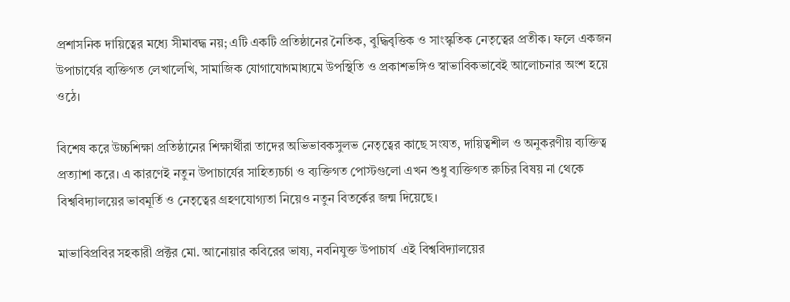প্রশাসনিক দায়িত্বের মধ্যে সীমাবদ্ধ নয়; এটি একটি প্রতিষ্ঠানের নৈতিক, বুদ্ধিবৃত্তিক ও সাংস্কৃতিক নেতৃত্বের প্রতীক। ফলে একজন উপাচার্যের ব্যক্তিগত লেখালেখি, সামাজিক যোগাযোগমাধ্যমে উপস্থিতি ও প্রকাশভঙ্গিও স্বাভাবিকভাবেই আলোচনার অংশ হয়ে ওঠে।

বিশেষ করে উচ্চশিক্ষা প্রতিষ্ঠানের শিক্ষার্থীরা তাদের অভিভাবকসুলভ নেতৃত্বের কাছে সংযত, দায়িত্বশীল ও অনুকরণীয় ব্যক্তিত্ব প্রত্যাশা করে। এ কারণেই নতুন উপাচার্যের সাহিত্যচর্চা ও ব্যক্তিগত পোস্টগুলো এখন শুধু ব্যক্তিগত রুচির বিষয় না থেকে বিশ্ববিদ্যালয়ের ভাবমূর্তি ও নেতৃত্বের গ্রহণযোগ্যতা নিয়েও নতুন বিতর্কের জন্ম দিয়েছে।

মাভাবিপ্রবির সহকারী প্রক্টর মো. আনোয়ার কবিরের ভাষ্য, নবনিযুক্ত উপাচার্য  এই বিশ্ববিদ্যালয়ের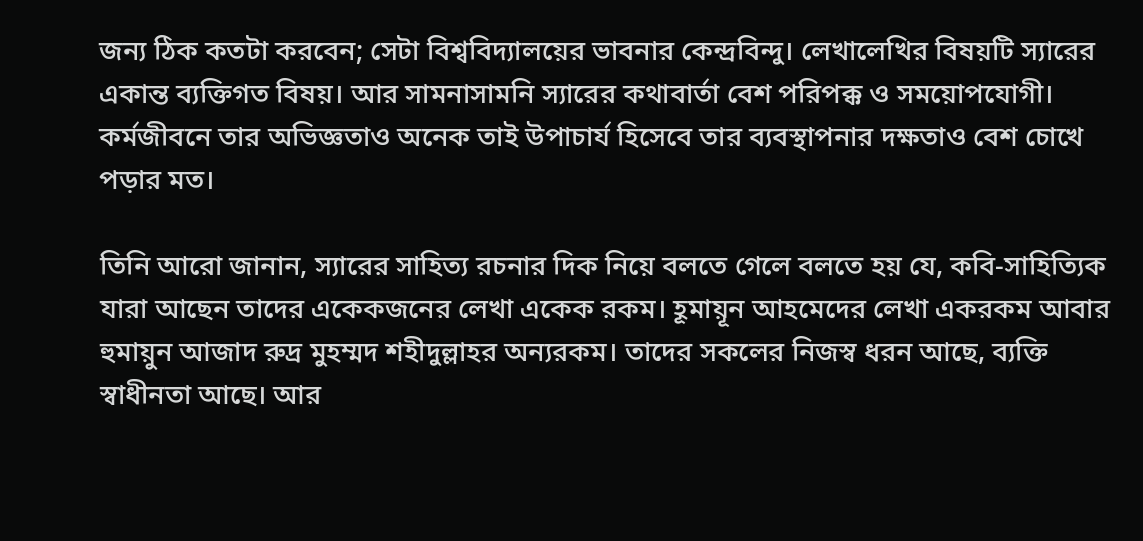জন্য ঠিক কতটা করবেন; সেটা বিশ্ববিদ্যালয়ের ভাবনার কেন্দ্রবিন্দু। লেখালেখির বিষয়টি স্যারের একান্ত ব্যক্তিগত বিষয়। আর সামনাসামনি স্যারের কথাবার্তা বেশ পরিপক্ক ও সময়োপযোগী। কর্মজীবনে তার অভিজ্ঞতাও অনেক তাই উপাচার্য হিসেবে তার ব্যবস্থাপনার দক্ষতাও বেশ চোখে পড়ার মত।

তিনি আরো জানান, স্যারের সাহিত্য রচনার দিক নিয়ে বলতে গেলে বলতে হয় যে, কবি-সাহিত্যিক যারা আছেন তাদের একেকজনের লেখা একেক রকম। হূমায়ূন আহমেদের লেখা একরকম আবার হুমায়ুন আজাদ রুদ্র মুহম্মদ শহীদুল্লাহর অন্যরকম। তাদের সকলের নিজস্ব ধরন আছে, ব্যক্তি স্বাধীনতা আছে। আর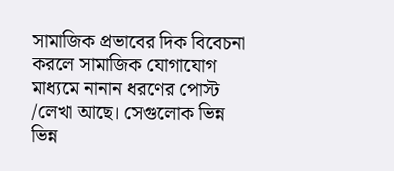সামাজিক প্রভাবের দিক বিবেচনা করলে সামাজিক যোগাযোগ মাধ্যমে নানান ধরণের পোস্ট /লেখা আছে। সেগুলোক ভিন্ন ভিন্ন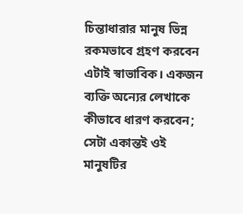চিন্তাধারার মানুষ ভিন্ন রকমভাবে গ্রহণ করবেন এটাই স্বাভাবিক। একজন ব্যক্তি অন্যের লেখাকে কীভাবে ধারণ করবেন; সেটা একান্তই ওই মানুষটির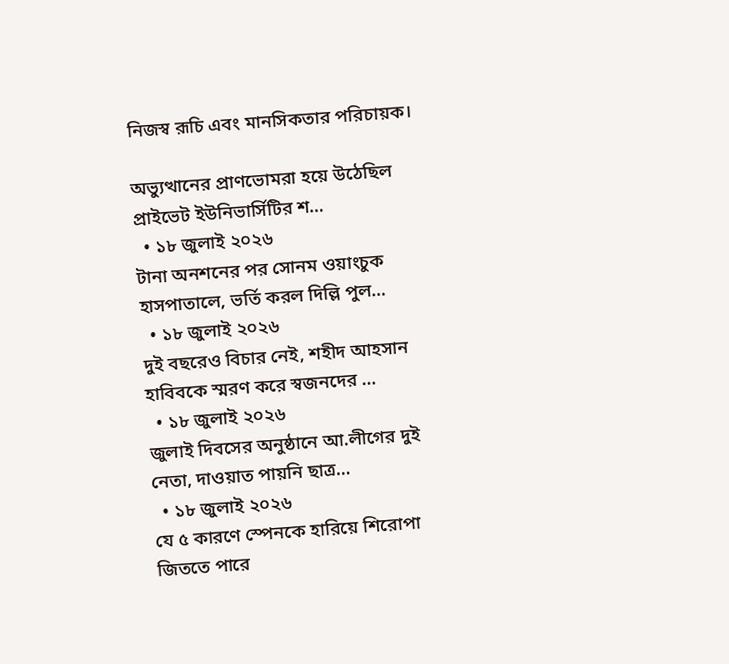নিজস্ব রূচি এবং মানসিকতার পরিচায়ক।

অভ্যুত্থানের প্রাণভোমরা হয়ে উঠেছিল প্রাইভেট ইউনিভার্সিটির শ…
  • ১৮ জুলাই ২০২৬
টানা অনশনের পর সোনম ওয়াংচুক হাসপাতালে, ভর্তি করল দিল্লি পুল…
  • ১৮ জুলাই ২০২৬
দুই বছরেও বিচার নেই, শহীদ আহসান হাবিবকে স্মরণ করে স্বজনদের …
  • ১৮ জুলাই ২০২৬
জুলাই দিবসের অনুষ্ঠানে আ.লীগের দুই নেতা, দাওয়াত পায়নি ছাত্র…
  • ১৮ জুলাই ২০২৬
যে ৫ কারণে স্পেনকে হারিয়ে শিরোপা জিততে পারে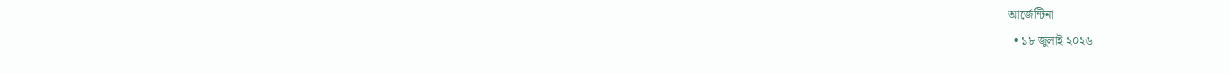আর্জেন্টিনা
  • ১৮ জুলাই ২০২৬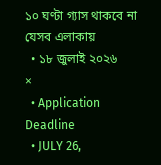১০ ঘণ্টা গ্যাস থাকবে না যেসব এলাকায়
  • ১৮ জুলাই ২০২৬
×
  • Application Deadline
  • JULY 26,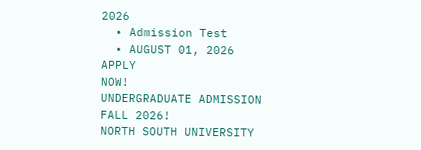2026
  • Admission Test
  • AUGUST 01, 2026
APPLY
NOW!
UNDERGRADUATE ADMISSION
FALL 2026!
NORTH SOUTH UNIVERSITY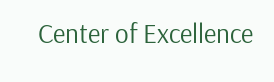Center of Excellence